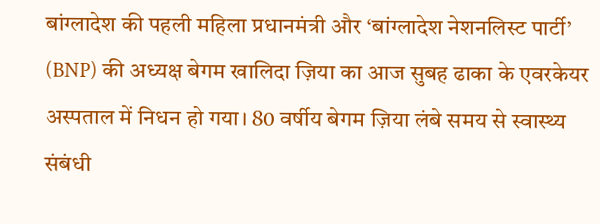बांग्लादेश की पहली महिला प्रधानमंत्री और ‘बांग्लादेश नेशनलिस्ट पार्टी’ (BNP) की अध्यक्ष बेगम खालिदा ज़िया का आज सुबह ढाका के एवरकेयर अस्पताल में निधन हो गया। 80 वर्षीय बेगम ज़िया लंबे समय से स्वास्थ्य संबंधी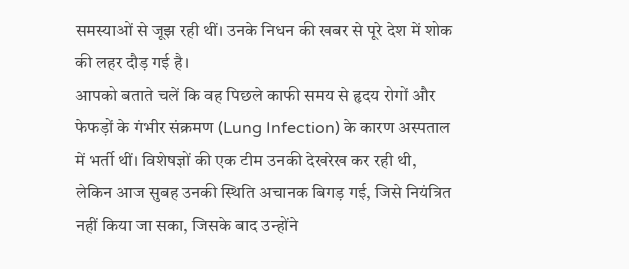समस्याओं से जूझ रही थीं। उनके निधन की खबर से पूरे देश में शोक की लहर दौड़ गई है।
आपको बताते चलें कि वह पिछले काफी समय से हृदय रोगों और फेफड़ों के गंभीर संक्रमण (Lung Infection) के कारण अस्पताल में भर्ती थीं। विशेषज्ञों की एक टीम उनकी देखरेख कर रही थी, लेकिन आज सुबह उनकी स्थिति अचानक बिगड़ गई, जिसे नियंत्रित नहीं किया जा सका, जिसके बाद उन्होंने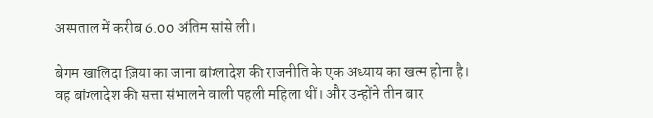अस्पताल में करीब 6.00 अंतिम सांसे ली।

बेगम खालिदा ज़िया का जाना बांग्लादेश की राजनीति के एक अध्याय का खत्म होना है। वह बांग्लादेश की सत्ता संभालने वाली पहली महिला थीं। और उन्होंने तीन बार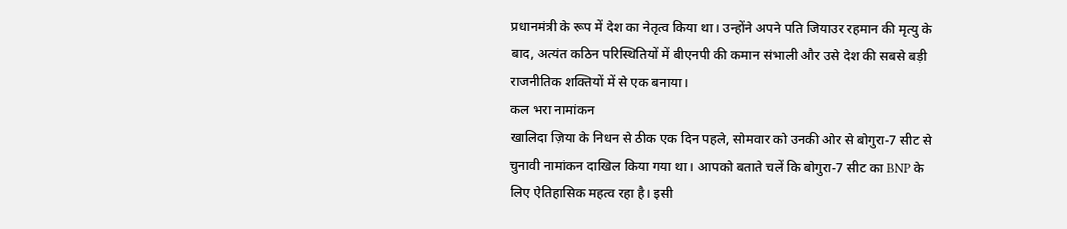प्रधानमंत्री के रूप में देश का नेतृत्व किया था। उन्होंने अपने पति जियाउर रहमान की मृत्यु के बाद, अत्यंत कठिन परिस्थितियों में बीएनपी की कमान संभाली और उसे देश की सबसे बड़ी राजनीतिक शक्तियों में से एक बनाया।
कल भरा नामांकन
खालिदा ज़िया के निधन से ठीक एक दिन पहले, सोमवार को उनकी ओर से बोगुरा-7 सीट से चुनावी नामांकन दाखिल किया गया था। आपको बताते चलें कि बोगुरा-7 सीट का BNP के लिए ऐतिहासिक महत्व रहा है। इसी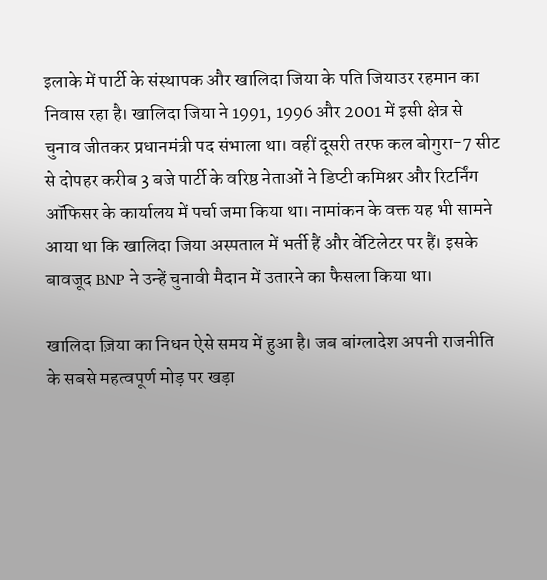इलाके में पार्टी के संस्थापक और खालिदा जिया के पति जियाउर रहमान का निवास रहा है। खालिदा जिया ने 1991, 1996 और 2001 में इसी क्षेत्र से चुनाव जीतकर प्रधानमंत्री पद संभाला था। वहीं दूसरी तरफ कल बोगुरा-7 सीट से दोपहर करीब 3 बजे पार्टी के वरिष्ठ नेताओं ने डिप्टी कमिश्नर और रिटर्निंग ऑफिसर के कार्यालय में पर्चा जमा किया था। नामांकन के वक्त यह भी सामने आया था कि खालिदा जिया अस्पताल में भर्ती हैं और वेंटिलेटर पर हैं। इसके बावजूद BNP ने उन्हें चुनावी मैदान में उतारने का फैसला किया था।

खालिदा ज़िया का निधन ऐसे समय में हुआ है। जब बांग्लादेश अपनी राजनीति के सबसे महत्वपूर्ण मोड़ पर खड़ा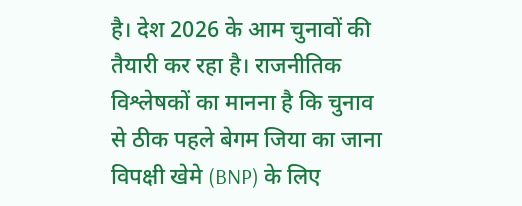है। देश 2026 के आम चुनावों की तैयारी कर रहा है। राजनीतिक विश्लेषकों का मानना है कि चुनाव से ठीक पहले बेगम जिया का जाना विपक्षी खेमे (BNP) के लिए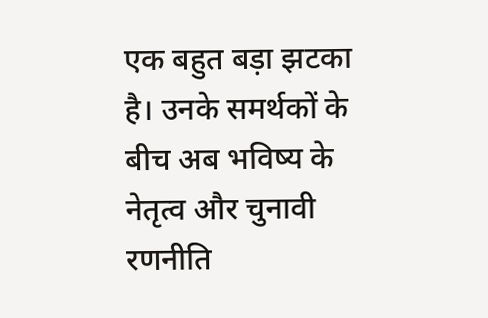एक बहुत बड़ा झटका है। उनके समर्थकों के बीच अब भविष्य के नेतृत्व और चुनावी रणनीति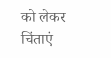को लेकर चिंताएं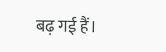बढ़ गई हैं।